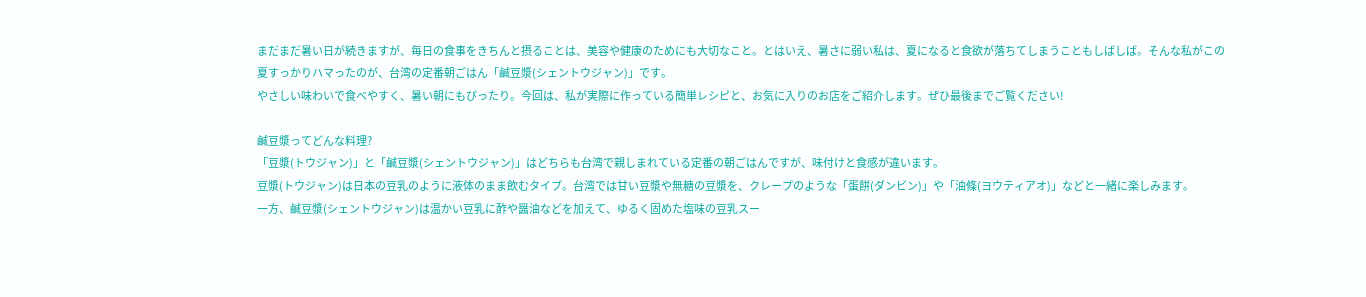まだまだ暑い日が続きますが、毎日の食事をきちんと摂ることは、美容や健康のためにも大切なこと。とはいえ、暑さに弱い私は、夏になると食欲が落ちてしまうこともしばしば。そんな私がこの夏すっかりハマったのが、台湾の定番朝ごはん「鹹豆漿(シェントウジャン)」です。
やさしい味わいで食べやすく、暑い朝にもぴったり。今回は、私が実際に作っている簡単レシピと、お気に入りのお店をご紹介します。ぜひ最後までご覧ください!

鹹豆漿ってどんな料理?
「豆漿(トウジャン)」と「鹹豆漿(シェントウジャン)」はどちらも台湾で親しまれている定番の朝ごはんですが、味付けと食感が違います。
豆漿(トウジャン)は日本の豆乳のように液体のまま飲むタイプ。台湾では甘い豆漿や無糖の豆漿を、クレープのような「蛋餅(ダンビン)」や「油條(ヨウティアオ)」などと一緒に楽しみます。
一方、鹹豆漿(シェントウジャン)は温かい豆乳に酢や醤油などを加えて、ゆるく固めた塩味の豆乳スー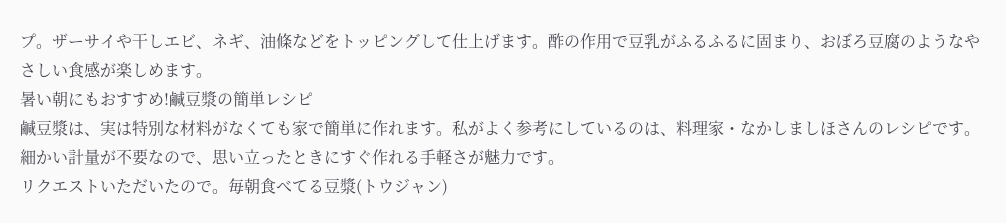プ。ザーサイや干しエビ、ネギ、油條などをトッピングして仕上げます。酢の作用で豆乳がふるふるに固まり、おぼろ豆腐のようなやさしい食感が楽しめます。
暑い朝にもおすすめ!鹹豆漿の簡単レシピ
鹹豆漿は、実は特別な材料がなくても家で簡単に作れます。私がよく参考にしているのは、料理家・なかしましほさんのレシピです。細かい計量が不要なので、思い立ったときにすぐ作れる手軽さが魅力です。
リクエストいただいたので。毎朝食べてる豆漿(トウジャン)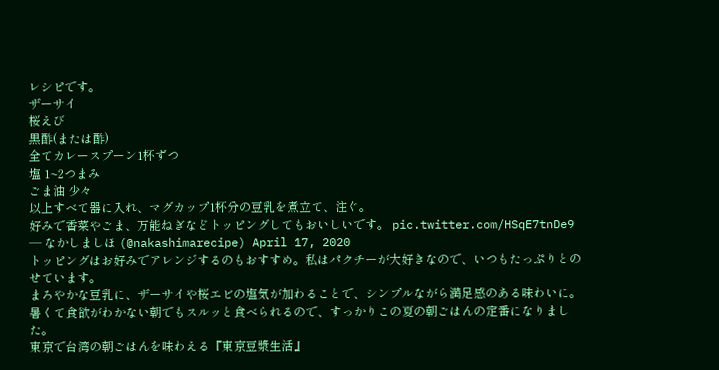レシピです。
ザーサイ
桜えび
黒酢(または酢)
全てカレースプーン1杯ずつ
塩 1~2つまみ
ごま油 少々
以上すべて器に入れ、マグカップ1杯分の豆乳を煮立て、注ぐ。
好みで香菜やごま、万能ねぎなどトッピングしてもおいしいです。 pic.twitter.com/HSqE7tnDe9
— なかしましほ (@nakashimarecipe) April 17, 2020
トッピングはお好みでアレンジするのもおすすめ。私はパクチーが大好きなので、いつもたっぷりとのせています。
まろやかな豆乳に、ザーサイや桜エビの塩気が加わることで、シンプルながら満足感のある味わいに。暑くて食欲がわかない朝でもスルッと食べられるので、すっかりこの夏の朝ごはんの定番になりました。
東京で台湾の朝ごはんを味わえる『東京豆漿生活』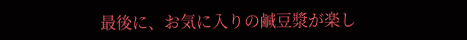最後に、お気に入りの鹹豆漿が楽し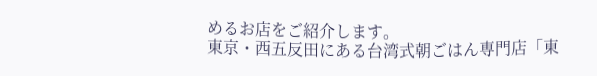めるお店をご紹介します。
東京・西五反田にある台湾式朝ごはん専門店「東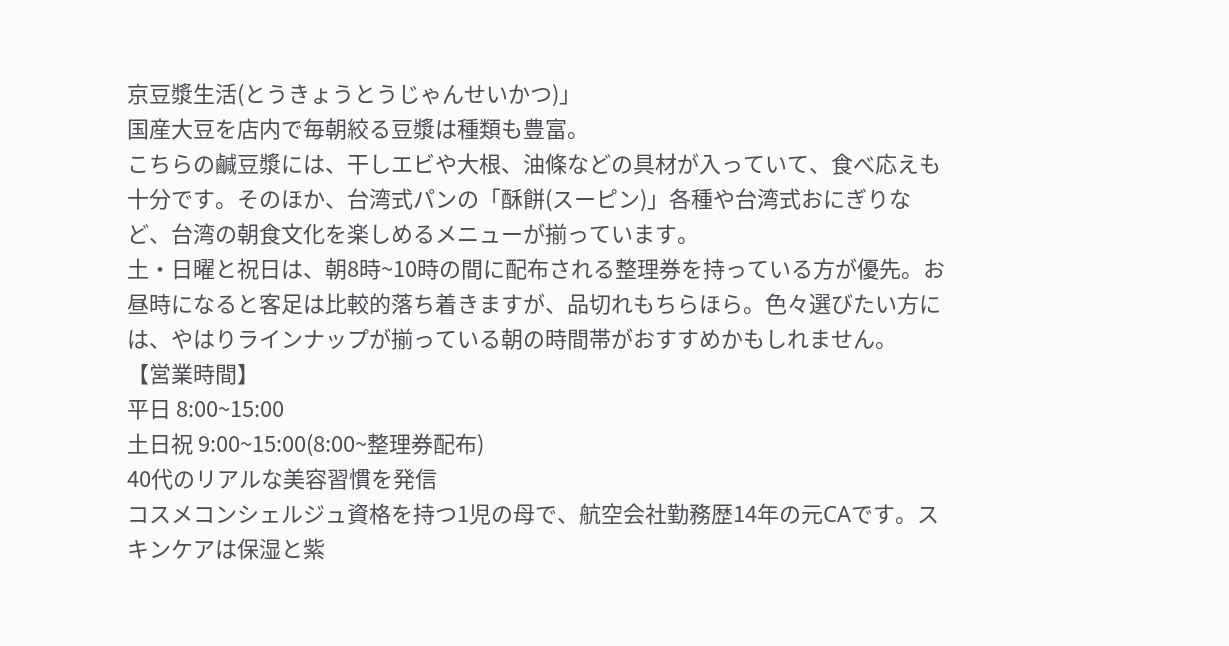京豆漿生活(とうきょうとうじゃんせいかつ)」
国産大豆を店内で毎朝絞る豆漿は種類も豊富。
こちらの鹹豆漿には、干しエビや大根、油條などの具材が入っていて、食べ応えも十分です。そのほか、台湾式パンの「酥餅(スーピン)」各種や台湾式おにぎりなど、台湾の朝食文化を楽しめるメニューが揃っています。
土・日曜と祝日は、朝8時~10時の間に配布される整理券を持っている方が優先。お昼時になると客足は比較的落ち着きますが、品切れもちらほら。色々選びたい方には、やはりラインナップが揃っている朝の時間帯がおすすめかもしれません。
【営業時間】
平日 8:00~15:00
土日祝 9:00~15:00(8:00~整理券配布)
40代のリアルな美容習慣を発信
コスメコンシェルジュ資格を持つ1児の母で、航空会社勤務歴14年の元CAです。スキンケアは保湿と紫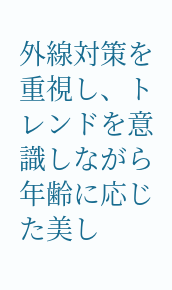外線対策を重視し、トレンドを意識しながら年齢に応じた美し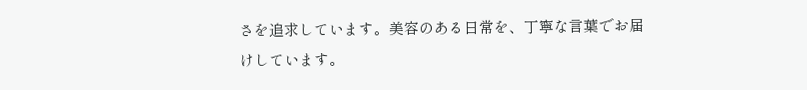さを追求しています。美容のある日常を、丁寧な言葉でお届けしています。